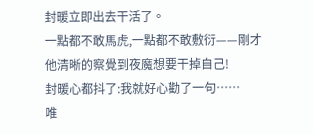封暖立即出去干活了。
一點都不敢馬虎,一點都不敢敷衍——剛才他清晰的察覺到夜魔想要干掉自己!
封暖心都抖了:我就好心勸了一句……
唯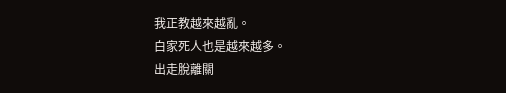我正教越來越亂。
白家死人也是越來越多。
出走脫離關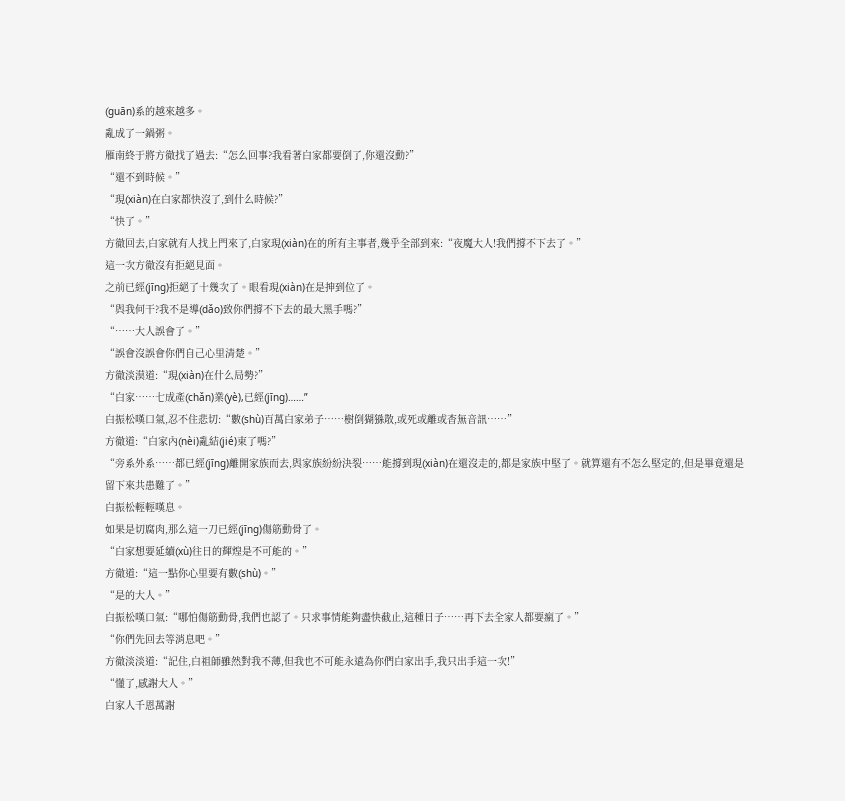(guān)系的越來越多。
亂成了一鍋粥。
雁南終于將方徹找了過去:“怎么回事?我看著白家都要倒了,你還沒動?”
“還不到時候。”
“現(xiàn)在白家都快沒了,到什么時候?”
“快了。”
方徹回去,白家就有人找上門來了,白家現(xiàn)在的所有主事者,幾乎全部到來:“夜魔大人!我們撐不下去了。”
這一次方徹沒有拒絕見面。
之前已經(jīng)拒絕了十幾次了。眼看現(xiàn)在是抻到位了。
“與我何干?我不是導(dǎo)致你們撐不下去的最大黑手嗎?”
“……大人誤會了。”
“誤會沒誤會你們自己心里清楚。”
方徹淡漠道:“現(xiàn)在什么局勢?”
“白家……七成產(chǎn)業(yè),已經(jīng)……”
白振松嘆口氣,忍不住悲切:“數(shù)百萬白家弟子……樹倒猢猻散,或死或離或杳無音訊……”
方徹道:“白家內(nèi)亂結(jié)束了嗎?”
“旁系外系……都已經(jīng)離開家族而去,與家族紛紛決裂……能撐到現(xiàn)在還沒走的,都是家族中堅了。就算還有不怎么堅定的,但是畢竟還是留下來共患難了。”
白振松輕輕嘆息。
如果是切腐肉,那么這一刀已經(jīng)傷筋動骨了。
“白家想要延續(xù)往日的輝煌是不可能的。”
方徹道:“這一點你心里要有數(shù)。”
“是的大人。”
白振松嘆口氣:“哪怕傷筋動骨,我們也認了。只求事情能夠盡快截止,這種日子……再下去全家人都要瘋了。”
“你們先回去等消息吧。”
方徹淡淡道:“記住,白祖師雖然對我不薄,但我也不可能永遠為你們白家出手,我只出手這一次!”
“懂了,感謝大人。”
白家人千恩萬謝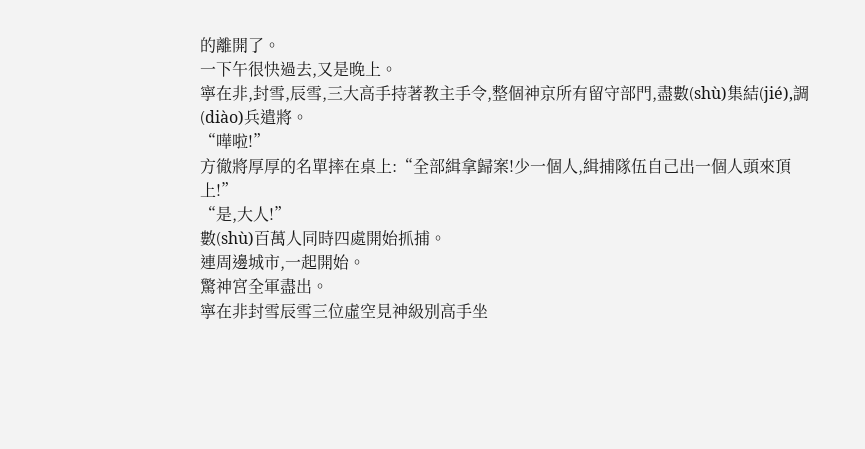的離開了。
一下午很快過去,又是晚上。
寧在非,封雪,辰雪,三大高手持著教主手令,整個神京所有留守部門,盡數(shù)集結(jié),調(diào)兵遣將。
“嘩啦!”
方徹將厚厚的名單摔在桌上:“全部緝拿歸案!少一個人,緝捕隊伍自己出一個人頭來頂上!”
“是,大人!”
數(shù)百萬人同時四處開始抓捕。
連周邊城市,一起開始。
驚神宮全軍盡出。
寧在非封雪辰雪三位虛空見神級別高手坐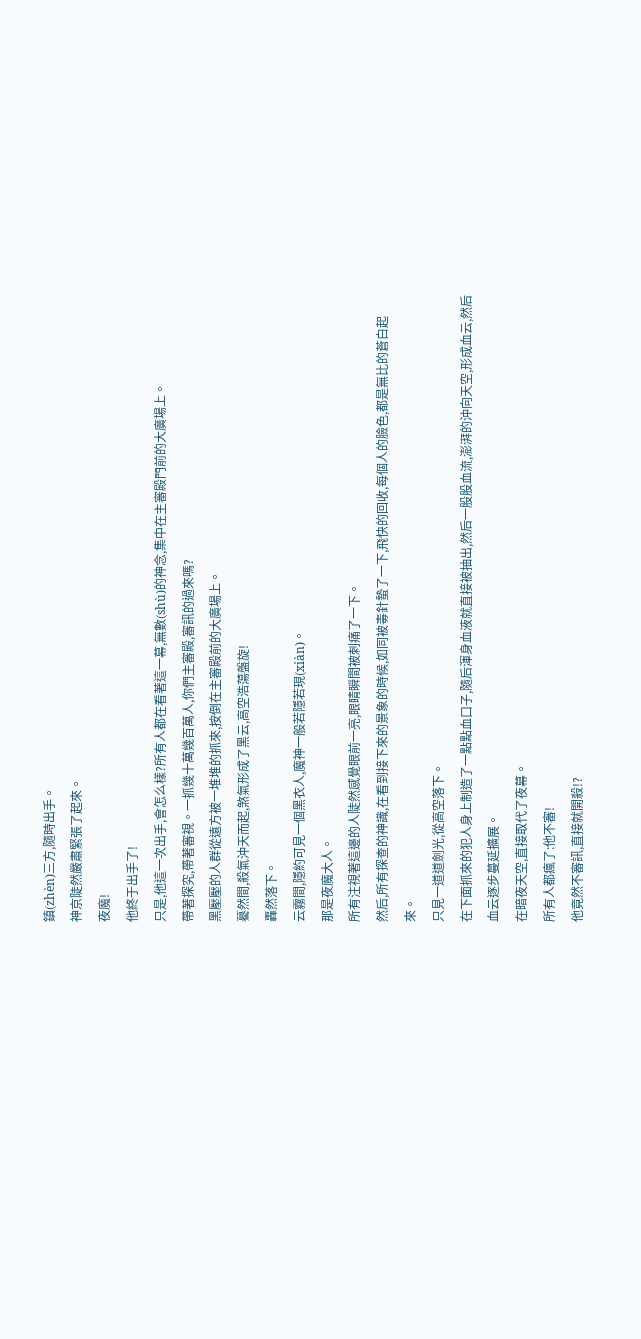鎮(zhèn)三方,隨時出手。
神京陡然嚴肅緊張了起來。
夜魔!
他終于出手了!
只是,他這一次出手,會怎么樣?所有人都在看著這一幕,無數(shù)的神念,集中在主審殿門前的大廣場上。
帶著探究,帶著審視。一抓幾十萬幾百萬人,你們主審殿,審訊的過來嗎?
黑壓壓的人群從遠方被一堆堆的抓來,按倒在主審殿前的大廣場上。
驀然間,殺氣沖天而起,煞氣形成了黑云,高空浩蕩盤旋!
轟然落下。
云霧間,隱約可見一個黑衣人,魔神一般若隱若現(xiàn)。
那是夜魔大人。
所有注視著這邊的人陡然感覺眼前一亮,眼睛瞬間被刺痛了一下。
然后,所有探查的神識,在看到接下來的景象的時候,如同被毒針蟄了一下,飛快的回收,每個人的臉色,都是無比的蒼白起來。
只見一道道劍光,從高空落下。
在下面抓來的犯人身上制造了一點點血口子,隨后渾身血液就直接被抽出,然后一股股血流,澎湃的沖向天空,形成血云,然后血云逐步蔓延擴展。
在暗夜天空,直接取代了夜幕。
所有人都瘋了:他不審!
他竟然不審訊,直接就開殺!?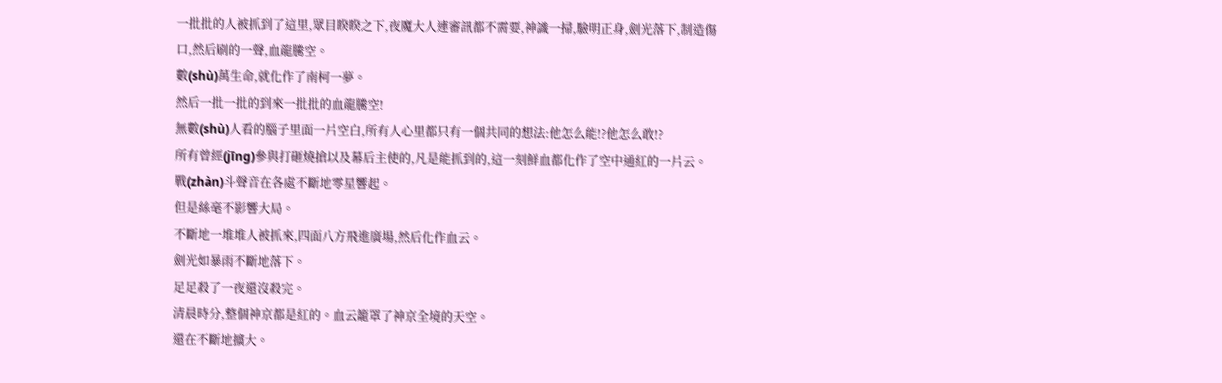一批批的人被抓到了這里,眾目睽睽之下,夜魔大人連審訊都不需要,神識一掃,驗明正身,劍光落下,制造傷口,然后刷的一聲,血龍騰空。
數(shù)萬生命,就化作了南柯一夢。
然后一批一批的到來一批批的血龍騰空!
無數(shù)人看的腦子里面一片空白,所有人心里都只有一個共同的想法:他怎么能!?他怎么敢!?
所有曾經(jīng)參與打砸燒搶以及幕后主使的,凡是能抓到的,這一刻鮮血都化作了空中通紅的一片云。
戰(zhàn)斗聲音在各處不斷地零星響起。
但是絲毫不影響大局。
不斷地一堆堆人被抓來,四面八方飛進廣場,然后化作血云。
劍光如暴雨不斷地落下。
足足殺了一夜還沒殺完。
清晨時分,整個神京都是紅的。血云籠罩了神京全境的天空。
還在不斷地擴大。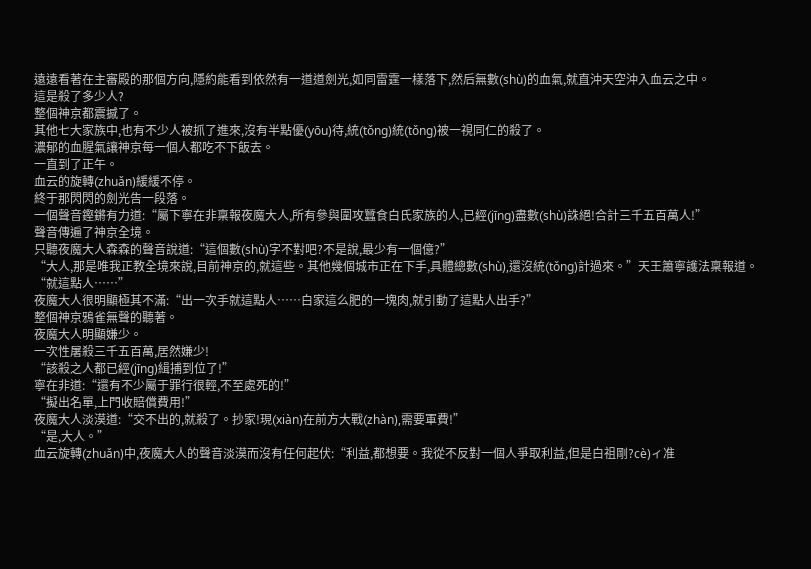遠遠看著在主審殿的那個方向,隱約能看到依然有一道道劍光,如同雷霆一樣落下,然后無數(shù)的血氣,就直沖天空沖入血云之中。
這是殺了多少人?
整個神京都震撼了。
其他七大家族中,也有不少人被抓了進來,沒有半點優(yōu)待,統(tǒng)統(tǒng)被一視同仁的殺了。
濃郁的血腥氣讓神京每一個人都吃不下飯去。
一直到了正午。
血云的旋轉(zhuǎn)緩緩不停。
終于那閃閃的劍光告一段落。
一個聲音鏗鏘有力道:“屬下寧在非稟報夜魔大人,所有參與圍攻蠶食白氏家族的人,已經(jīng)盡數(shù)誅絕!合計三千五百萬人!”
聲音傳遍了神京全境。
只聽夜魔大人森森的聲音說道:“這個數(shù)字不對吧?不是說,最少有一個億?”
“大人,那是唯我正教全境來說,目前神京的,就這些。其他幾個城市正在下手,具體總數(shù),還沒統(tǒng)計過來。”天王簫寧護法稟報道。
“就這點人……”
夜魔大人很明顯極其不滿:“出一次手就這點人……白家這么肥的一塊肉,就引動了這點人出手?”
整個神京鴉雀無聲的聽著。
夜魔大人明顯嫌少。
一次性屠殺三千五百萬,居然嫌少!
“該殺之人都已經(jīng)緝捕到位了!”
寧在非道:“還有不少屬于罪行很輕,不至處死的!”
“擬出名單,上門收賠償費用!”
夜魔大人淡漠道:“交不出的,就殺了。抄家!現(xiàn)在前方大戰(zhàn),需要軍費!”
“是,大人。”
血云旋轉(zhuǎn)中,夜魔大人的聲音淡漠而沒有任何起伏:“利益,都想要。我從不反對一個人爭取利益,但是白祖剛?cè)ィ准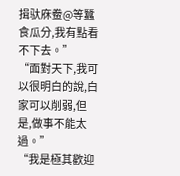揖驮庥鲞@等蠶食瓜分,我有點看不下去。”
“面對天下,我可以很明白的說,白家可以削弱,但是,做事不能太過。”
“我是極其歡迎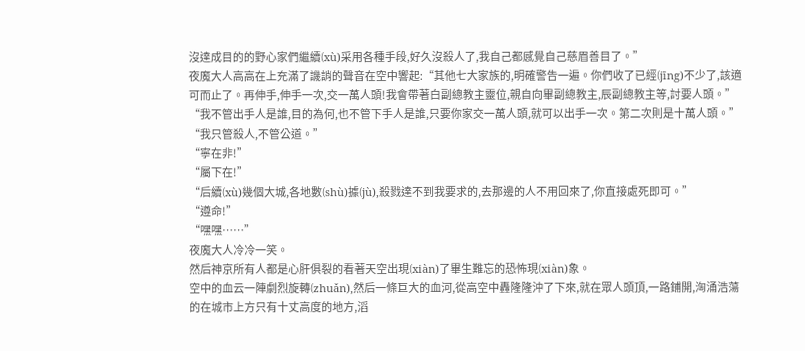沒達成目的的野心家們繼續(xù)采用各種手段,好久沒殺人了,我自己都感覺自己慈眉善目了。”
夜魔大人高高在上充滿了譏誚的聲音在空中響起:“其他七大家族的,明確警告一遍。你們收了已經(jīng)不少了,該適可而止了。再伸手,伸手一次,交一萬人頭!我會帶著白副總教主靈位,親自向畢副總教主,辰副總教主等,討要人頭。”
“我不管出手人是誰,目的為何,也不管下手人是誰,只要你家交一萬人頭,就可以出手一次。第二次則是十萬人頭。”
“我只管殺人,不管公道。”
“寧在非!”
“屬下在!”
“后續(xù)幾個大城,各地數(shù)據(jù),殺戮達不到我要求的,去那邊的人不用回來了,你直接處死即可。”
“遵命!”
“嘿嘿……”
夜魔大人冷冷一笑。
然后神京所有人都是心肝俱裂的看著天空出現(xiàn)了畢生難忘的恐怖現(xiàn)象。
空中的血云一陣劇烈旋轉(zhuǎn),然后一條巨大的血河,從高空中轟隆隆沖了下來,就在眾人頭頂,一路鋪開,洶涌浩蕩的在城市上方只有十丈高度的地方,滔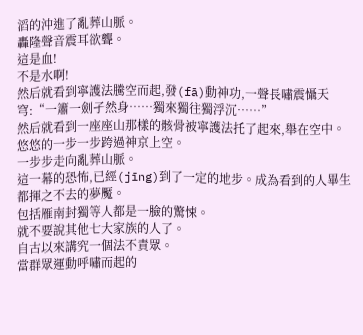滔的沖進了亂葬山脈。
轟隆聲音震耳欲聾。
這是血!
不是水啊!
然后就看到寧護法騰空而起,發(fā)動神功,一聲長嘯震懾天穹:“一簫一劍孑然身……獨來獨往獨浮沉……”
然后就看到一座座山那樣的骸骨被寧護法托了起來,舉在空中。
悠悠的一步一步跨過神京上空。
一步步走向亂葬山脈。
這一幕的恐怖,已經(jīng)到了一定的地步。成為看到的人畢生都揮之不去的夢魘。
包括雁南封獨等人都是一臉的驚悚。
就不要說其他七大家族的人了。
自古以來講究一個法不責眾。
當群眾運動呼嘯而起的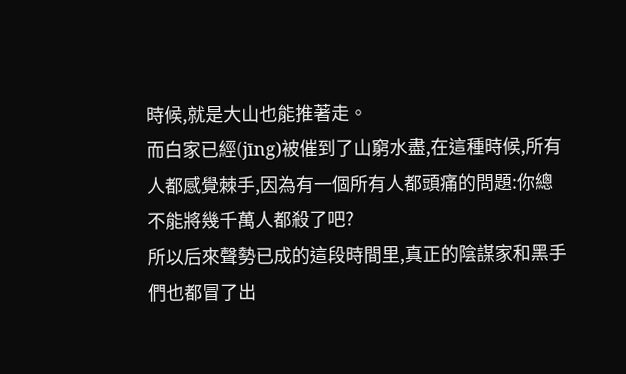時候,就是大山也能推著走。
而白家已經(jīng)被催到了山窮水盡,在這種時候,所有人都感覺棘手,因為有一個所有人都頭痛的問題:你總不能將幾千萬人都殺了吧?
所以后來聲勢已成的這段時間里,真正的陰謀家和黑手們也都冒了出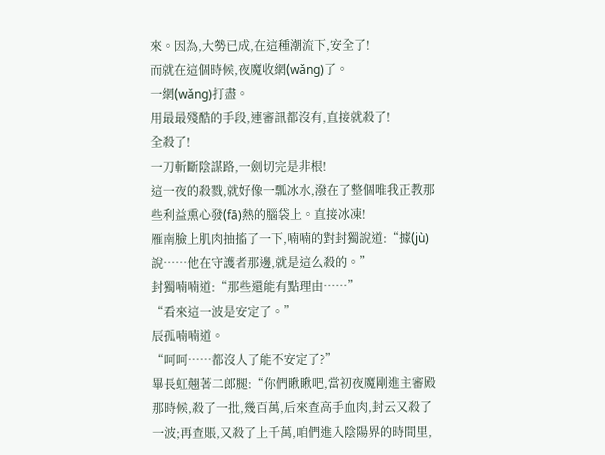來。因為,大勢已成,在這種潮流下,安全了!
而就在這個時候,夜魔收網(wǎng)了。
一網(wǎng)打盡。
用最最殘酷的手段,連審訊都沒有,直接就殺了!
全殺了!
一刀斬斷陰謀路,一劍切完是非根!
這一夜的殺戮,就好像一瓢冰水,潑在了整個唯我正教那些利益熏心發(fā)熱的腦袋上。直接冰凍!
雁南臉上肌肉抽搐了一下,喃喃的對封獨說道:“據(jù)說……他在守護者那邊,就是這么殺的。”
封獨喃喃道:“那些還能有點理由……”
“看來這一波是安定了。”
辰孤喃喃道。
“呵呵……都沒人了能不安定了?”
畢長虹翹著二郎腿:“你們瞅瞅吧,當初夜魔剛進主審殿那時候,殺了一批,幾百萬,后來查高手血肉,封云又殺了一波;再查賬,又殺了上千萬,咱們進入陰陽界的時間里,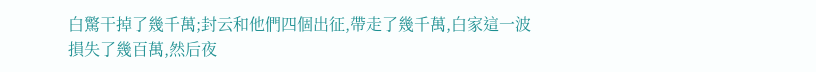白驚干掉了幾千萬;封云和他們四個出征,帶走了幾千萬,白家這一波損失了幾百萬,然后夜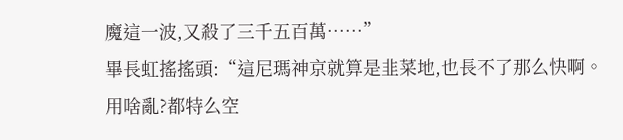魔這一波,又殺了三千五百萬……”
畢長虹搖搖頭:“這尼瑪神京就算是韭菜地,也長不了那么快啊。用啥亂?都特么空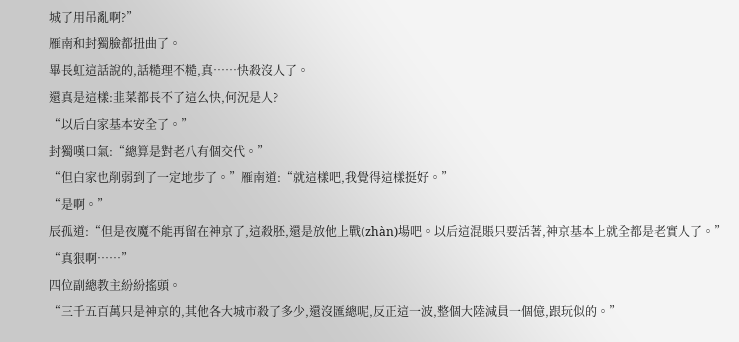城了用吊亂啊?”
雁南和封獨臉都扭曲了。
畢長虹這話說的,話糙理不糙,真……快殺沒人了。
還真是這樣:韭菜都長不了這么快,何況是人?
“以后白家基本安全了。”
封獨嘆口氣:“總算是對老八有個交代。”
“但白家也削弱到了一定地步了。”雁南道:“就這樣吧,我覺得這樣挺好。”
“是啊。”
辰孤道:“但是夜魔不能再留在神京了,這殺胚,還是放他上戰(zhàn)場吧。以后這混賬只要活著,神京基本上就全都是老實人了。”
“真狠啊……”
四位副總教主紛紛搖頭。
“三千五百萬只是神京的,其他各大城市殺了多少,還沒匯總呢,反正這一波,整個大陸減員一個億,跟玩似的。”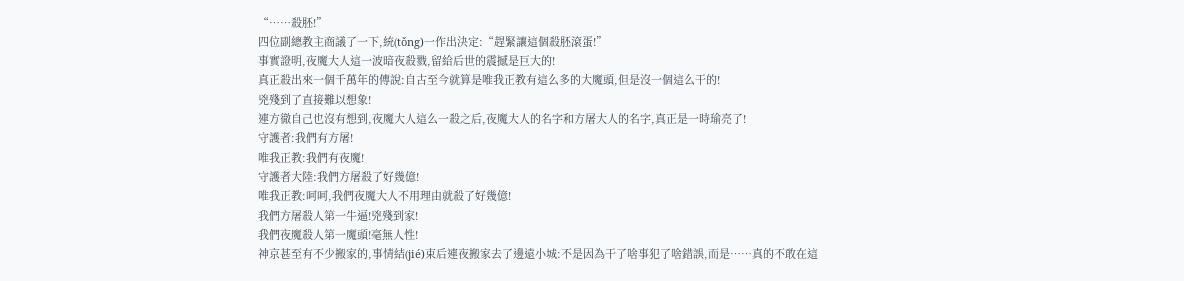“……殺胚!”
四位副總教主商議了一下,統(tǒng)一作出決定:“趕緊讓這個殺胚滾蛋!”
事實證明,夜魔大人這一波暗夜殺戮,留給后世的震撼是巨大的!
真正殺出來一個千萬年的傳說:自古至今就算是唯我正教有這么多的大魔頭,但是沒一個這么干的!
兇殘到了直接難以想象!
連方徹自己也沒有想到,夜魔大人這么一殺之后,夜魔大人的名字和方屠大人的名字,真正是一時瑜亮了!
守護者:我們有方屠!
唯我正教:我們有夜魔!
守護者大陸:我們方屠殺了好幾億!
唯我正教:呵呵,我們夜魔大人不用理由就殺了好幾億!
我們方屠殺人第一牛逼!兇殘到家!
我們夜魔殺人第一魔頭!毫無人性!
神京甚至有不少搬家的,事情結(jié)束后連夜搬家去了邊遠小城:不是因為干了啥事犯了啥錯誤,而是……真的不敢在這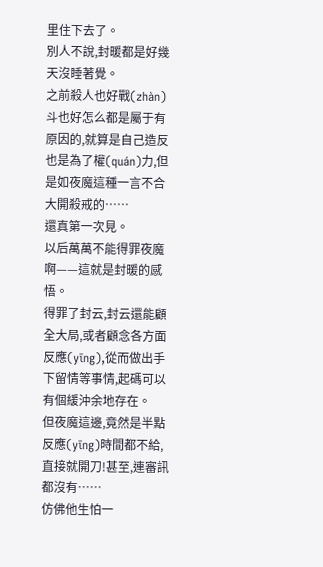里住下去了。
別人不說,封暖都是好幾天沒睡著覺。
之前殺人也好戰(zhàn)斗也好怎么都是屬于有原因的,就算是自己造反也是為了權(quán)力,但是如夜魔這種一言不合大開殺戒的……
還真第一次見。
以后萬萬不能得罪夜魔啊——這就是封暖的感悟。
得罪了封云,封云還能顧全大局,或者顧念各方面反應(yīng),從而做出手下留情等事情,起碼可以有個緩沖余地存在。
但夜魔這邊,竟然是半點反應(yīng)時間都不給,直接就開刀!甚至,連審訊都沒有……
仿佛他生怕一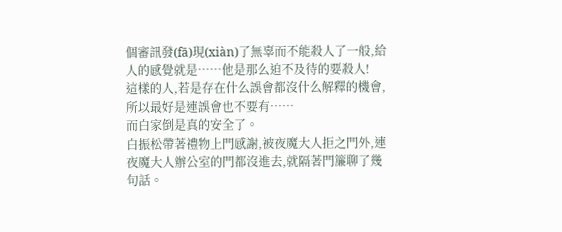個審訊發(fā)現(xiàn)了無辜而不能殺人了一般,給人的感覺就是……他是那么迫不及待的要殺人!
這樣的人,若是存在什么誤會都沒什么解釋的機會,所以最好是連誤會也不要有……
而白家倒是真的安全了。
白振松帶著禮物上門感謝,被夜魔大人拒之門外,連夜魔大人辦公室的門都沒進去,就隔著門簾聊了幾句話。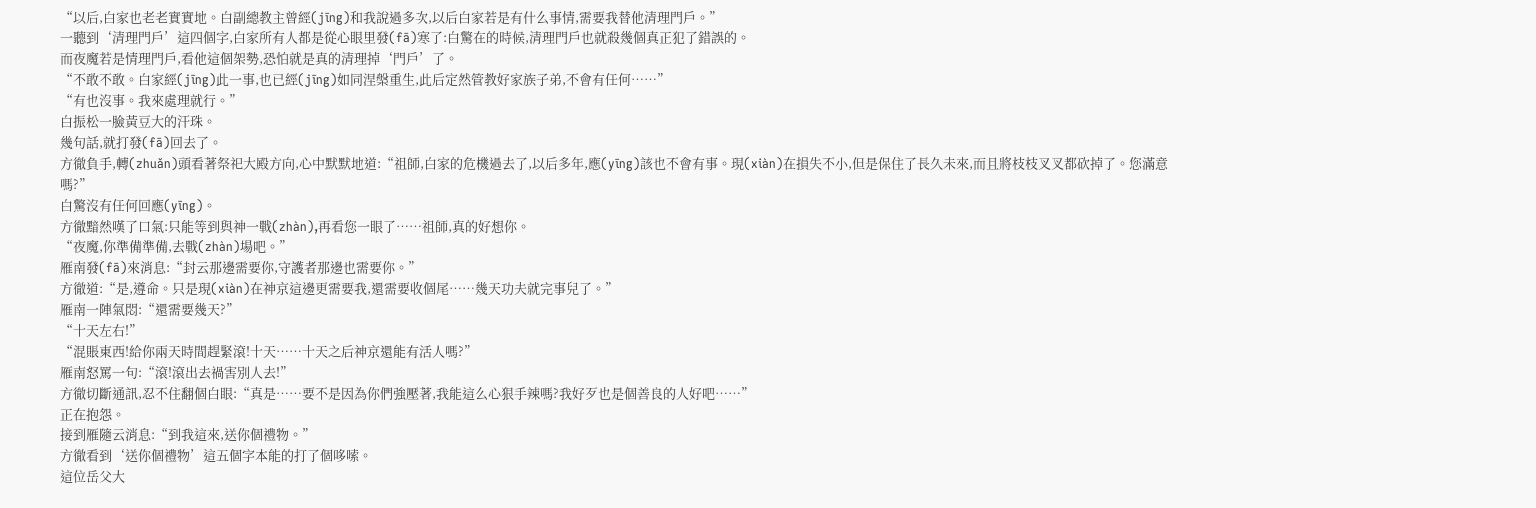“以后,白家也老老實實地。白副總教主曾經(jīng)和我說過多次,以后白家若是有什么事情,需要我替他清理門戶。”
一聽到‘清理門戶’這四個字,白家所有人都是從心眼里發(fā)寒了:白驚在的時候,清理門戶也就殺幾個真正犯了錯誤的。
而夜魔若是情理門戶,看他這個架勢,恐怕就是真的清理掉‘門戶’了。
“不敢不敢。白家經(jīng)此一事,也已經(jīng)如同涅槃重生,此后定然管教好家族子弟,不會有任何……”
“有也沒事。我來處理就行。”
白振松一臉黃豆大的汗珠。
幾句話,就打發(fā)回去了。
方徹負手,轉(zhuǎn)頭看著祭祀大殿方向,心中默默地道:“祖師,白家的危機過去了,以后多年,應(yīng)該也不會有事。現(xiàn)在損失不小,但是保住了長久未來,而且將枝枝叉叉都砍掉了。您滿意嗎?”
白驚沒有任何回應(yīng)。
方徹黯然嘆了口氣:只能等到與神一戰(zhàn),再看您一眼了……祖師,真的好想你。
“夜魔,你準備準備,去戰(zhàn)場吧。”
雁南發(fā)來消息:“封云那邊需要你,守護者那邊也需要你。”
方徹道:“是,遵命。只是現(xiàn)在神京這邊更需要我,還需要收個尾……幾天功夫就完事兒了。”
雁南一陣氣悶:“還需要幾天?”
“十天左右!”
“混賬東西!給你兩天時間趕緊滾!十天……十天之后神京還能有活人嗎?”
雁南怒罵一句:“滾!滾出去禍害別人去!”
方徹切斷通訊,忍不住翻個白眼:“真是……要不是因為你們強壓著,我能這么心狠手辣嗎?我好歹也是個善良的人好吧……”
正在抱怨。
接到雁隨云消息:“到我這來,送你個禮物。”
方徹看到‘送你個禮物’這五個字本能的打了個哆嗦。
這位岳父大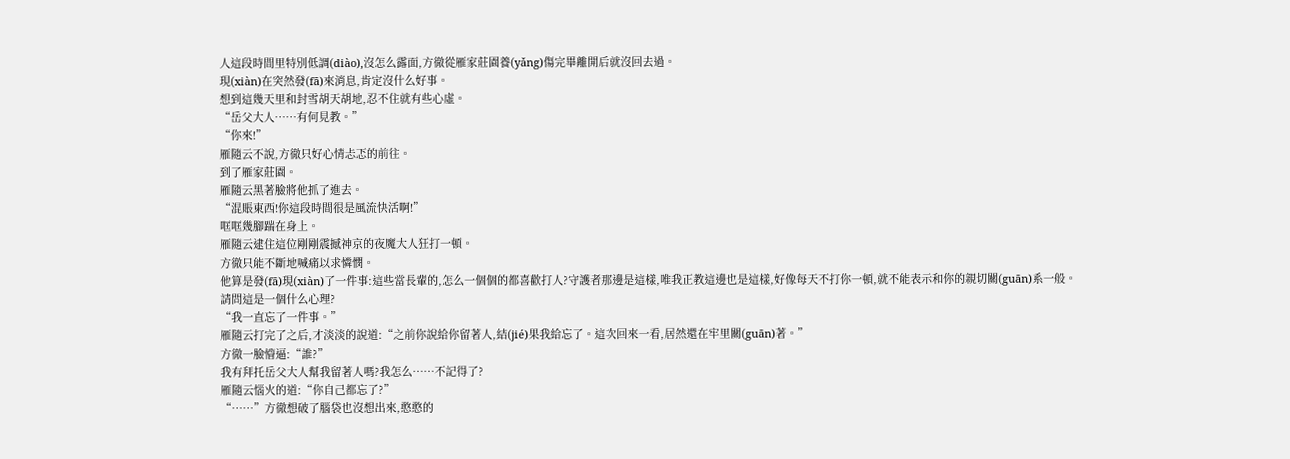人這段時間里特別低調(diào),沒怎么露面,方徹從雁家莊園養(yǎng)傷完畢離開后就沒回去過。
現(xiàn)在突然發(fā)來消息,肯定沒什么好事。
想到這幾天里和封雪胡天胡地,忍不住就有些心虛。
“岳父大人……有何見教。”
“你來!”
雁隨云不說,方徹只好心情忐忑的前往。
到了雁家莊園。
雁隨云黑著臉將他抓了進去。
“混賬東西!你這段時間很是風流快活啊!”
哐哐幾腳踹在身上。
雁隨云逮住這位剛剛震撼神京的夜魔大人狂打一頓。
方徹只能不斷地喊痛以求憐憫。
他算是發(fā)現(xiàn)了一件事:這些當長輩的,怎么一個個的都喜歡打人?守護者那邊是這樣,唯我正教這邊也是這樣,好像每天不打你一頓,就不能表示和你的親切關(guān)系一般。
請問這是一個什么心理?
“我一直忘了一件事。”
雁隨云打完了之后,才淡淡的說道:“之前你說給你留著人,結(jié)果我給忘了。這次回來一看,居然還在牢里關(guān)著。”
方徹一臉懵逼:“誰?”
我有拜托岳父大人幫我留著人嗎?我怎么……不記得了?
雁隨云惱火的道:“你自己都忘了?”
“……”方徹想破了腦袋也沒想出來,憨憨的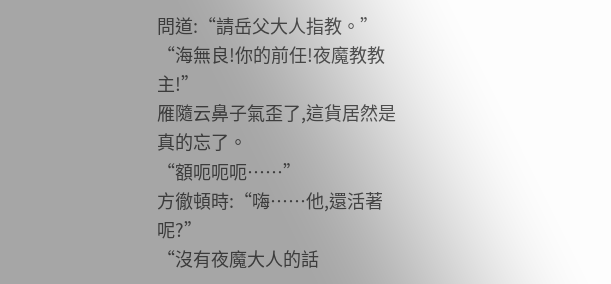問道:“請岳父大人指教。”
“海無良!你的前任!夜魔教教主!”
雁隨云鼻子氣歪了,這貨居然是真的忘了。
“額呃呃呃……”
方徹頓時:“嗨……他,還活著呢?”
“沒有夜魔大人的話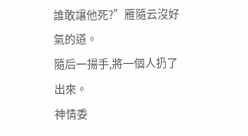誰敢讓他死?”雁隨云沒好氣的道。
隨后一揚手,將一個人扔了出來。
神情委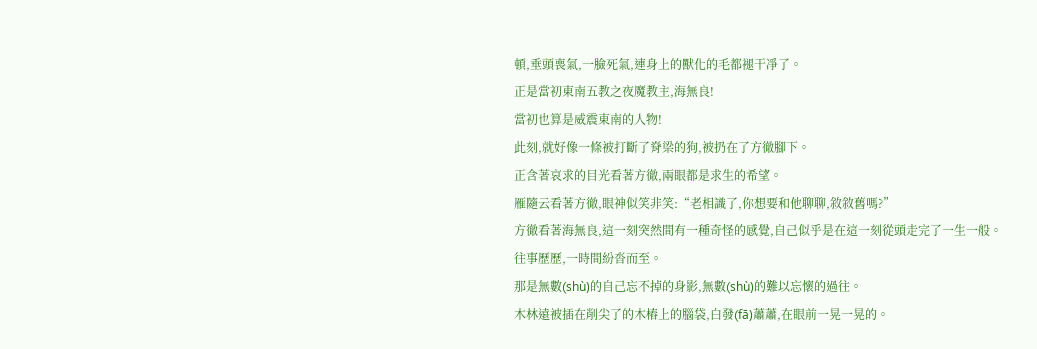頓,垂頭喪氣,一臉死氣,連身上的獸化的毛都褪干凈了。
正是當初東南五教之夜魔教主,海無良!
當初也算是威震東南的人物!
此刻,就好像一條被打斷了脊梁的狗,被扔在了方徹腳下。
正含著哀求的目光看著方徹,兩眼都是求生的希望。
雁隨云看著方徹,眼神似笑非笑:“老相識了,你想要和他聊聊,敘敘舊嗎?”
方徹看著海無良,這一刻突然間有一種奇怪的感覺,自己似乎是在這一刻從頭走完了一生一般。
往事歷歷,一時間紛沓而至。
那是無數(shù)的自己忘不掉的身影,無數(shù)的難以忘懷的過往。
木林遠被插在削尖了的木樁上的腦袋,白發(fā)蕭蕭,在眼前一晃一晃的。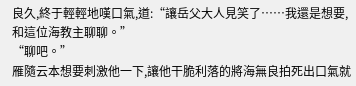良久,終于輕輕地嘆口氣,道:“讓岳父大人見笑了……我還是想要,和這位海教主聊聊。”
“聊吧。”
雁隨云本想要刺激他一下,讓他干脆利落的將海無良拍死出口氣就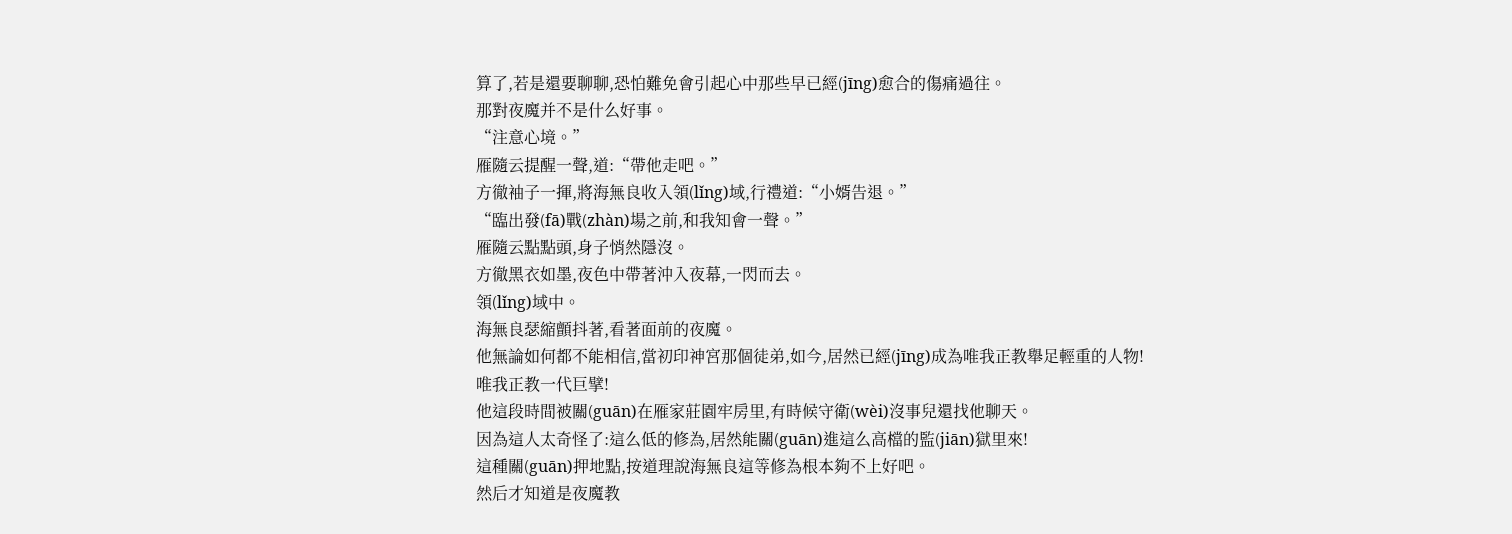算了,若是還要聊聊,恐怕難免會引起心中那些早已經(jīng)愈合的傷痛過往。
那對夜魔并不是什么好事。
“注意心境。”
雁隨云提醒一聲,道:“帶他走吧。”
方徹袖子一揮,將海無良收入領(lǐng)域,行禮道:“小婿告退。”
“臨出發(fā)戰(zhàn)場之前,和我知會一聲。”
雁隨云點點頭,身子悄然隱沒。
方徹黑衣如墨,夜色中帶著沖入夜幕,一閃而去。
領(lǐng)域中。
海無良瑟縮顫抖著,看著面前的夜魔。
他無論如何都不能相信,當初印神宮那個徒弟,如今,居然已經(jīng)成為唯我正教舉足輕重的人物!
唯我正教一代巨擘!
他這段時間被關(guān)在雁家莊園牢房里,有時候守衛(wèi)沒事兒還找他聊天。
因為這人太奇怪了:這么低的修為,居然能關(guān)進這么高檔的監(jiān)獄里來!
這種關(guān)押地點,按道理說海無良這等修為根本夠不上好吧。
然后才知道是夜魔教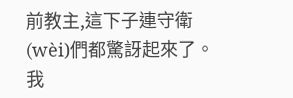前教主,這下子連守衛(wèi)們都驚訝起來了。我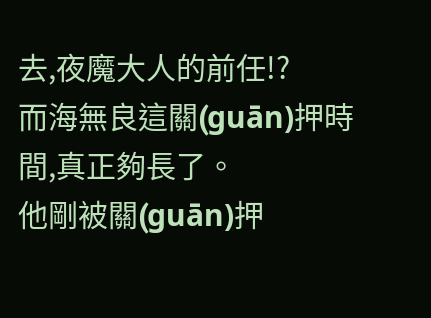去,夜魔大人的前任!?
而海無良這關(guān)押時間,真正夠長了。
他剛被關(guān)押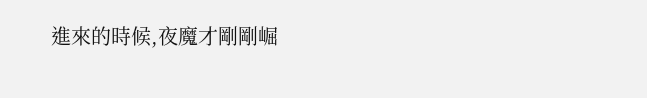進來的時候,夜魔才剛剛崛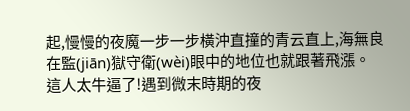起,慢慢的夜魔一步一步橫沖直撞的青云直上,海無良在監(jiān)獄守衛(wèi)眼中的地位也就跟著飛漲。
這人太牛逼了!遇到微末時期的夜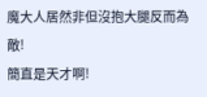魔大人居然非但沒抱大腿反而為敵!
簡直是天才啊!